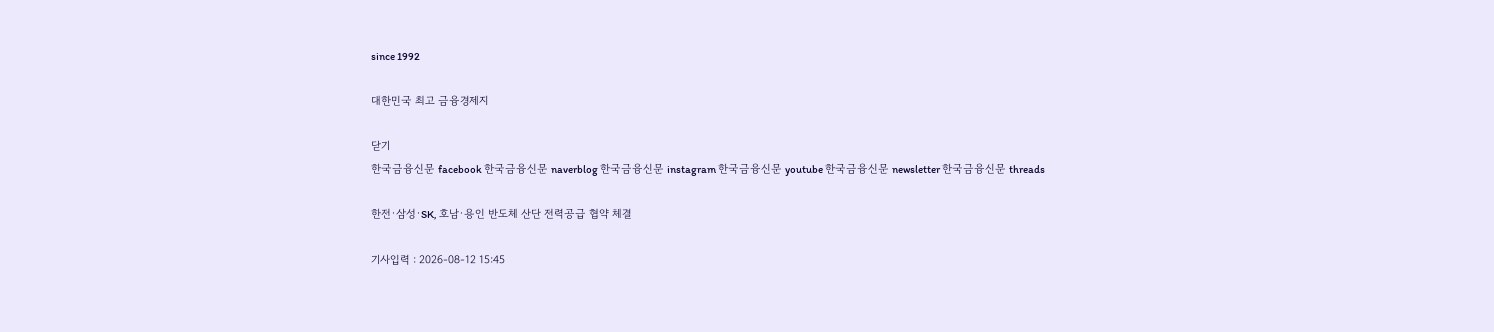since 1992

대한민국 최고 금융경제지

닫기
한국금융신문 facebook 한국금융신문 naverblog 한국금융신문 instagram 한국금융신문 youtube 한국금융신문 newsletter 한국금융신문 threads

한전·삼성·SK, 호남·용인 반도체 산단 전력공급 협약 체결

기사입력 : 2026-08-12 15:45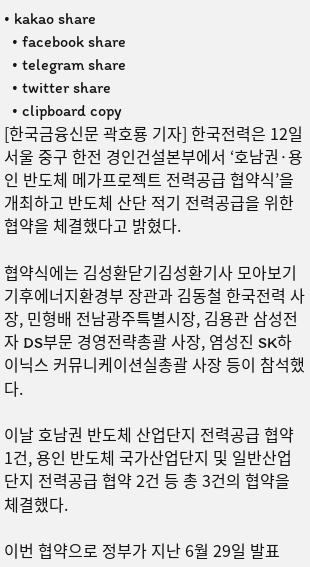• kakao share
  • facebook share
  • telegram share
  • twitter share
  • clipboard copy
[한국금융신문 곽호룡 기자] 한국전력은 12일 서울 중구 한전 경인건설본부에서 ‘호남권·용인 반도체 메가프로젝트 전력공급 협약식’을 개최하고 반도체 산단 적기 전력공급을 위한 협약을 체결했다고 밝혔다.

협약식에는 김성환닫기김성환기사 모아보기 기후에너지환경부 장관과 김동철 한국전력 사장, 민형배 전남광주특별시장, 김용관 삼성전자 DS부문 경영전략총괄 사장, 염성진 SK하이닉스 커뮤니케이션실총괄 사장 등이 참석했다.

이날 호남권 반도체 산업단지 전력공급 협약 1건, 용인 반도체 국가산업단지 및 일반산업단지 전력공급 협약 2건 등 총 3건의 협약을 체결했다.

이번 협약으로 정부가 지난 6월 29일 발표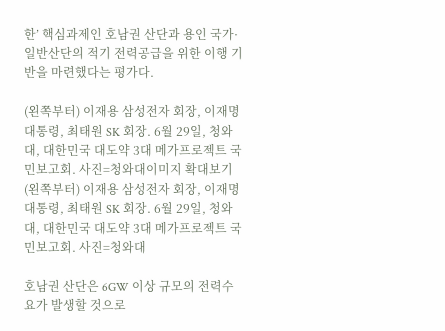한’ 핵심과제인 호남권 산단과 용인 국가·일반산단의 적기 전력공급을 위한 이행 기반을 마련했다는 평가다.

(왼쪽부터) 이재용 삼성전자 회장, 이재명 대통령, 최태원 SK 회장. 6월 29일, 청와대, 대한민국 대도약 3대 메가프로젝트 국민보고회. 사진=청와대이미지 확대보기
(왼쪽부터) 이재용 삼성전자 회장, 이재명 대통령, 최태원 SK 회장. 6월 29일, 청와대, 대한민국 대도약 3대 메가프로젝트 국민보고회. 사진=청와대

호남권 산단은 6GW 이상 규모의 전력수요가 발생할 것으로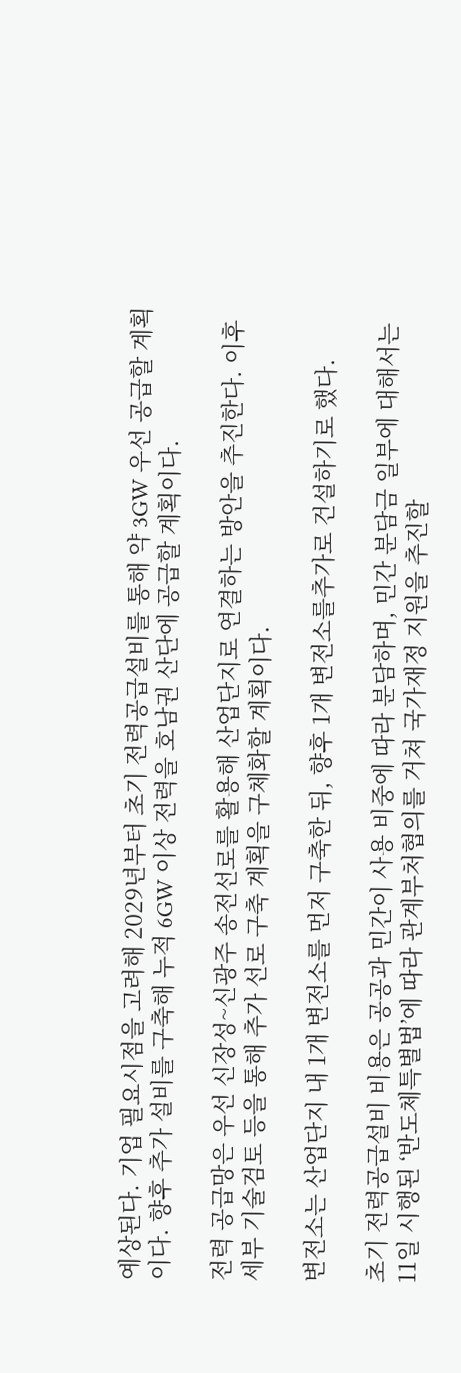예상된다. 기업 필요시점을 고려해 2029년부터 초기 전력공급설비를 통해 약 3GW 우선 공급할 계획이다. 향후 추가 설비를 구축해 누적 6GW 이상 전력을 호남권 산단에 공급할 계획이다.

전력 공급망은 우선 신장성~신광주 송전선로를 활용해 산업단지로 연결하는 방안을 추진한다. 이후 세부 기술검토 등을 통해 추가 선로 구축 계획을 구체화할 계획이다.

변전소는 산업단지 내 1개 변전소를 먼저 구축한 뒤, 향후 1개 변전소를추가로 건설하기로 했다.

초기 전력공급설비 비용은 공공과 민간이 사용 비중에 따라 분담하며, 민간 분담금 일부에 대해서는 11일 시행된 ‘반도체특별법’에 따라 관계부처협의를 거쳐 국가재정 지원을 추진할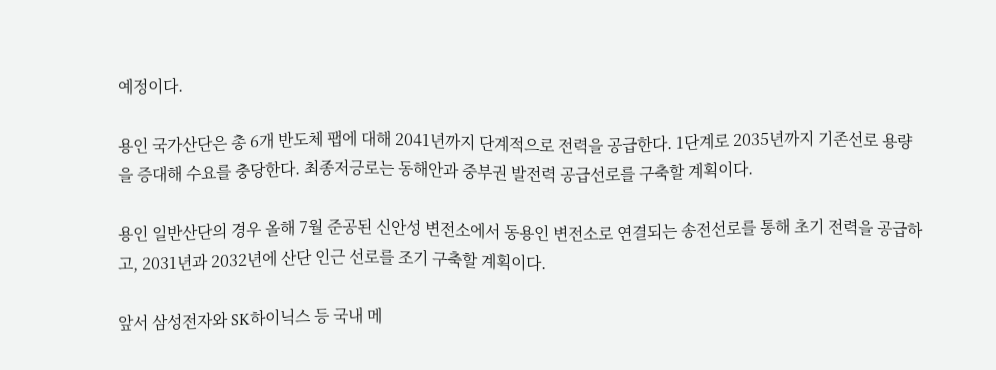예정이다.

용인 국가산단은 총 6개 반도체 팹에 대해 2041년까지 단계적으로 전력을 공급한다. 1단계로 2035년까지 기존선로 용량을 증대해 수요를 충당한다. 최종저긍로는 동해안과 중부권 발전력 공급선로를 구축할 계획이다.

용인 일반산단의 경우 올해 7월 준공된 신안성 변전소에서 동용인 변전소로 연결되는 송전선로를 통해 초기 전력을 공급하고, 2031년과 2032년에 산단 인근 선로를 조기 구축할 계획이다.

앞서 삼성전자와 SK하이닉스 등 국내 메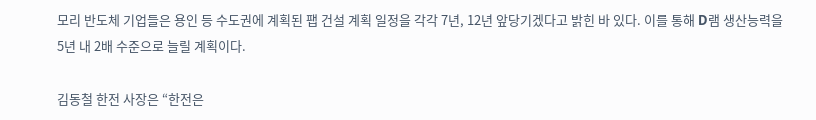모리 반도체 기업들은 용인 등 수도권에 계획된 팹 건설 계획 일정을 각각 7년, 12년 앞당기겠다고 밝힌 바 있다. 이를 통해 D램 생산능력을 5년 내 2배 수준으로 늘릴 계획이다.

김동철 한전 사장은 “한전은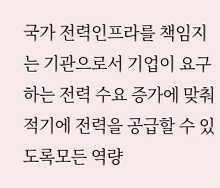국가 전력인프라를 책임지는 기관으로서 기업이 요구하는 전력 수요 증가에 맞춰 적기에 전력을 공급할 수 있도록모든 역량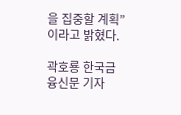을 집중할 계획”이라고 밝혔다.

곽호룡 한국금융신문 기자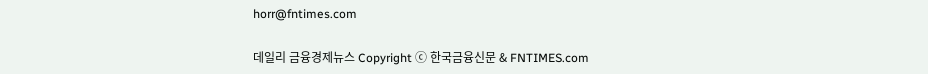horr@fntimes.com

데일리 금융경제뉴스 Copyright ⓒ 한국금융신문 & FNTIMES.com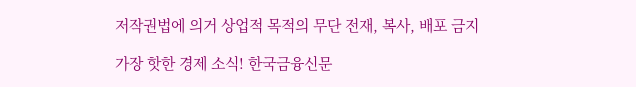저작권법에 의거 상업적 목적의 무단 전재, 복사, 배포 금지

가장 핫한 경제 소식! 한국금융신문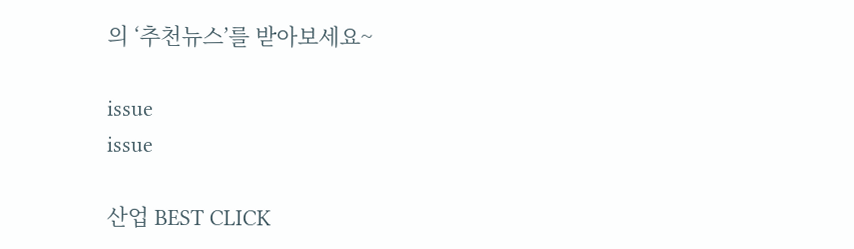의 ‘추천뉴스’를 받아보세요~

issue
issue

산업 BEST CLICK